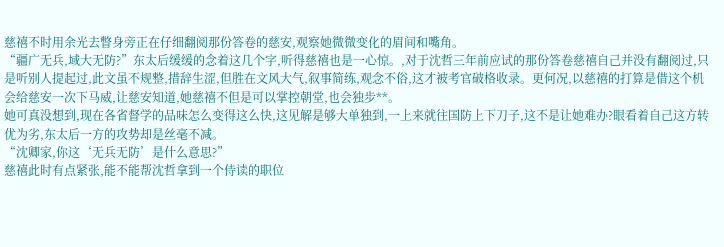慈禧不时用余光去瞥身旁正在仔细翻阅那份答卷的慈安,观察她微微变化的眉间和嘴角。
“疆广无兵,域大无防?”东太后缓缓的念着这几个字,听得慈禧也是一心惊。,对于沈哲三年前应试的那份答卷慈禧自己并没有翻阅过,只是听别人提起过,此文虽不规整,措辞生涩,但胜在文风大气,叙事简练,观念不俗,这才被考官破格收录。更何况,以慈禧的打算是借这个机会给慈安一次下马威,让慈安知道,她慈禧不但是可以掌控朝堂,也会独步**。
她可真没想到,现在各省督学的品味怎么变得这么快,这见解是够大单独到,一上来就往国防上下刀子,这不是让她难办?眼看着自己这方转优为劣,东太后一方的攻势却是丝毫不减。
“沈卿家,你这‘无兵无防’是什么意思?”
慈禧此时有点紧张,能不能帮沈哲拿到一个侍读的职位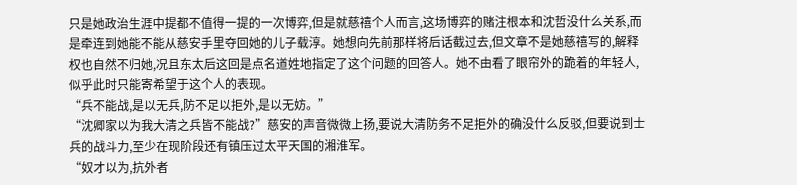只是她政治生涯中提都不值得一提的一次博弈,但是就慈禧个人而言,这场博弈的赌注根本和沈哲没什么关系,而是牵连到她能不能从慈安手里夺回她的儿子载淳。她想向先前那样将后话截过去,但文章不是她慈禧写的,解释权也自然不归她,况且东太后这回是点名道姓地指定了这个问题的回答人。她不由看了眼帘外的跪着的年轻人,似乎此时只能寄希望于这个人的表现。
“兵不能战,是以无兵,防不足以拒外,是以无妨。”
“沈卿家以为我大清之兵皆不能战?”慈安的声音微微上扬,要说大清防务不足拒外的确没什么反驳,但要说到士兵的战斗力,至少在现阶段还有镇压过太平天国的湘淮军。
“奴才以为,抗外者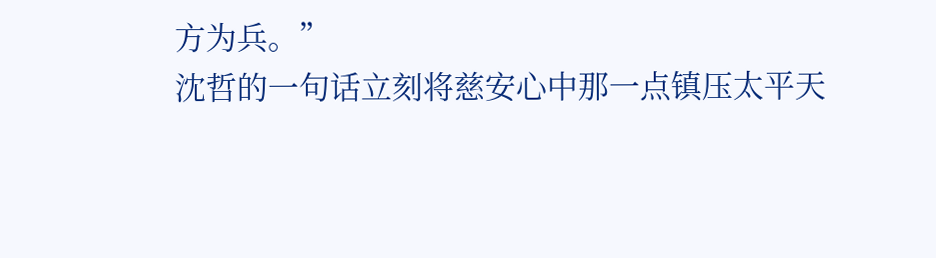方为兵。”
沈哲的一句话立刻将慈安心中那一点镇压太平天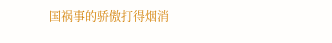国祸事的骄傲打得烟消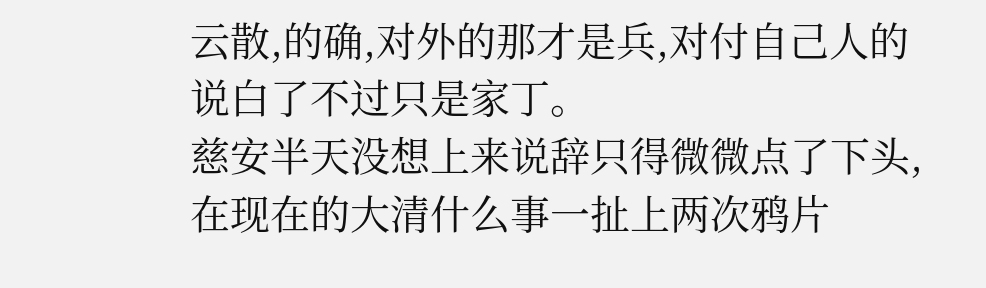云散,的确,对外的那才是兵,对付自己人的说白了不过只是家丁。
慈安半天没想上来说辞只得微微点了下头,在现在的大清什么事一扯上两次鸦片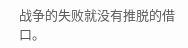战争的失败就没有推脱的借口。